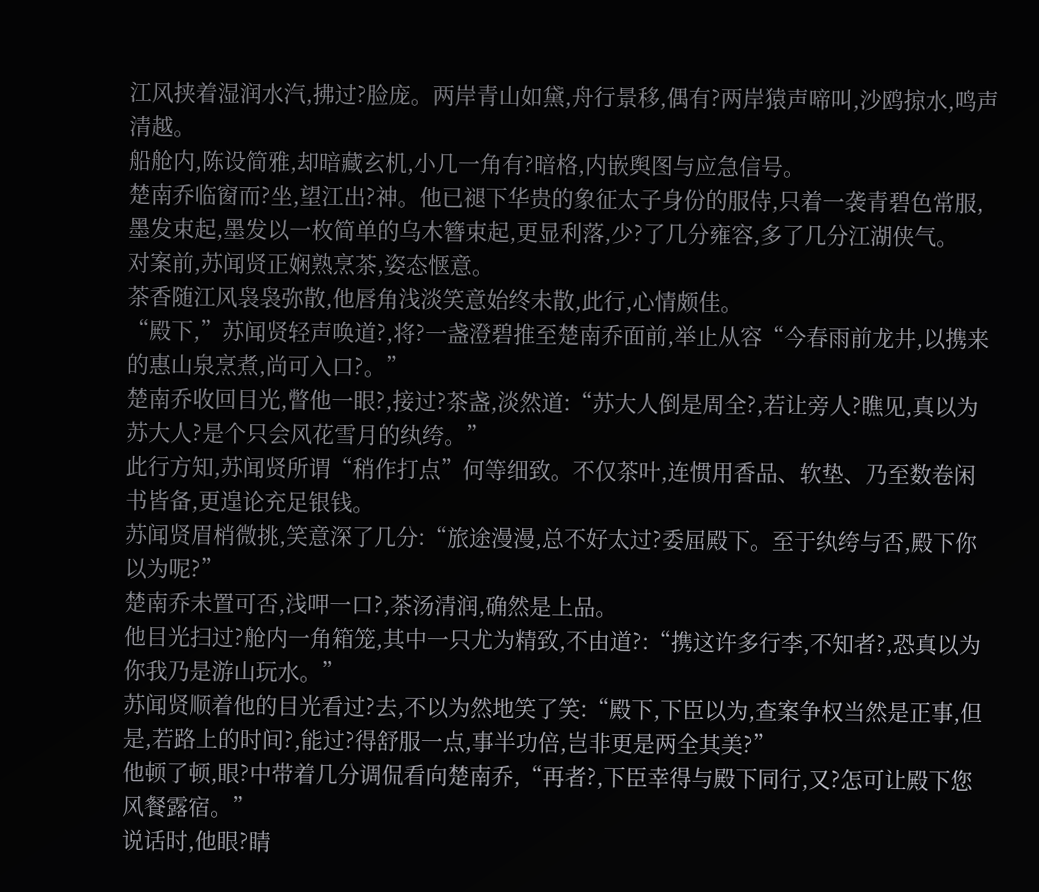江风挟着湿润水汽,拂过?脸庞。两岸青山如黛,舟行景移,偶有?两岸猿声啼叫,沙鸥掠水,鸣声清越。
船舱内,陈设简雅,却暗藏玄机,小几一角有?暗格,内嵌舆图与应急信号。
楚南乔临窗而?坐,望江出?神。他已褪下华贵的象征太子身份的服侍,只着一袭青碧色常服,墨发束起,墨发以一枚简单的乌木簪束起,更显利落,少?了几分雍容,多了几分江湖侠气。
对案前,苏闻贤正娴熟烹茶,姿态惬意。
茶香随江风袅袅弥散,他唇角浅淡笑意始终未散,此行,心情颇佳。
“殿下,”苏闻贤轻声唤道?,将?一盏澄碧推至楚南乔面前,举止从容“今春雨前龙井,以携来的惠山泉烹煮,尚可入口?。”
楚南乔收回目光,瞥他一眼?,接过?茶盏,淡然道:“苏大人倒是周全?,若让旁人?瞧见,真以为苏大人?是个只会风花雪月的纨绔。”
此行方知,苏闻贤所谓“稍作打点”何等细致。不仅茶叶,连惯用香品、软垫、乃至数卷闲书皆备,更遑论充足银钱。
苏闻贤眉梢微挑,笑意深了几分:“旅途漫漫,总不好太过?委屈殿下。至于纨绔与否,殿下你以为呢?”
楚南乔未置可否,浅呷一口?,茶汤清润,确然是上品。
他目光扫过?舱内一角箱笼,其中一只尤为精致,不由道?:“携这许多行李,不知者?,恐真以为你我乃是游山玩水。”
苏闻贤顺着他的目光看过?去,不以为然地笑了笑:“殿下,下臣以为,查案争权当然是正事,但是,若路上的时间?,能过?得舒服一点,事半功倍,岂非更是两全其美?”
他顿了顿,眼?中带着几分调侃看向楚南乔,“再者?,下臣幸得与殿下同行,又?怎可让殿下您风餐露宿。”
说话时,他眼?睛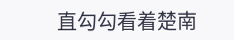直勾勾看着楚南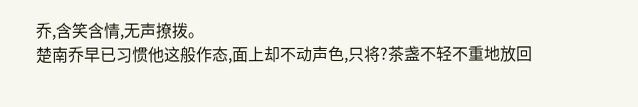乔,含笑含情,无声撩拨。
楚南乔早已习惯他这般作态,面上却不动声色,只将?茶盏不轻不重地放回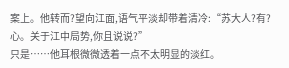案上。他转而?望向江面,语气平淡却带着清冷:“苏大人?有?心。关于江中局势,你且说说?”
只是……他耳根微微透着一点不太明显的淡红。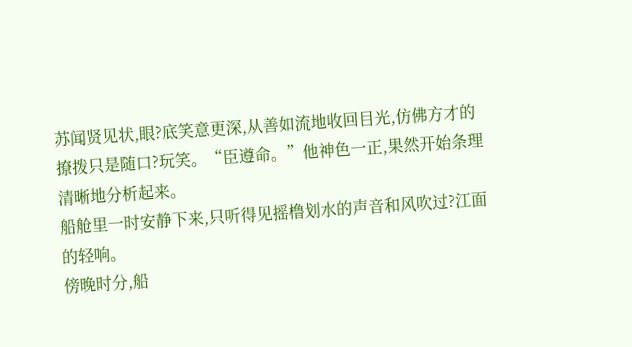苏闻贤见状,眼?底笑意更深,从善如流地收回目光,仿佛方才的撩拨只是随口?玩笑。“臣遵命。”他神色一正,果然开始条理清晰地分析起来。
船舱里一时安静下来,只听得见摇橹划水的声音和风吹过?江面的轻响。
傍晚时分,船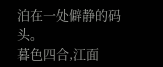泊在一处僻静的码头。
暮色四合,江面